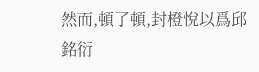然而,頓了頓,封橙悅以爲邱銘衍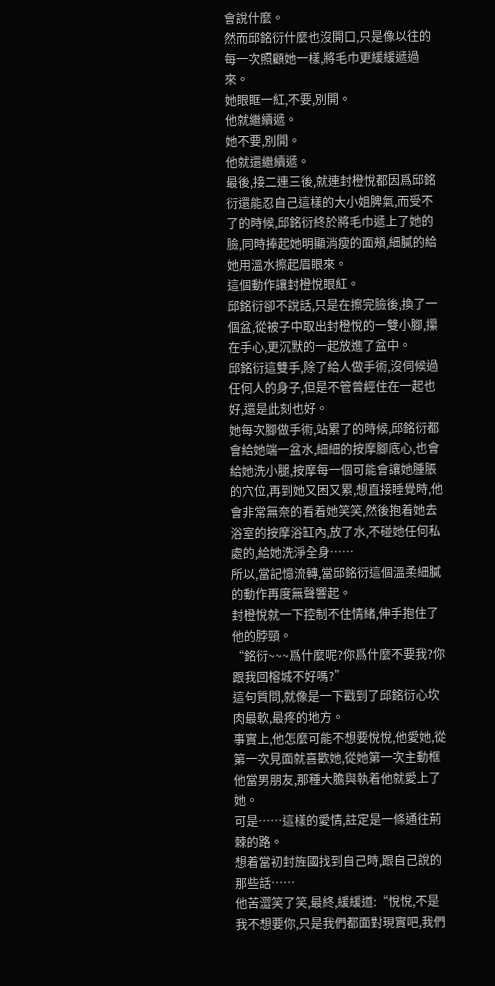會說什麼。
然而邱銘衍什麼也沒開口,只是像以往的每一次照顧她一樣,將毛巾更緩緩遞過來。
她眼眶一紅,不要,別開。
他就繼續遞。
她不要,別開。
他就還繼續遞。
最後,接二連三後,就連封橙悅都因爲邱銘衍還能忍自己這樣的大小姐脾氣,而受不了的時候,邱銘衍終於將毛巾遞上了她的臉,同時捧起她明顯消瘦的面頰,細膩的給她用溫水擦起眉眼來。
這個動作讓封橙悅眼紅。
邱銘衍卻不說話,只是在擦完臉後,換了一個盆,從被子中取出封橙悅的一雙小腳,攥在手心,更沉默的一起放進了盆中。
邱銘衍這雙手,除了給人做手術,沒伺候過任何人的身子,但是不管曾經住在一起也好,還是此刻也好。
她每次腳做手術,站累了的時候,邱銘衍都會給她端一盆水,細細的按摩腳底心,也會給她洗小腿,按摩每一個可能會讓她腫脹的穴位,再到她又困又累,想直接睡覺時,他會非常無奈的看着她笑笑,然後抱着她去浴室的按摩浴缸內,放了水,不碰她任何私處的,給她洗淨全身……
所以,當記憶流轉,當邱銘衍這個溫柔細膩的動作再度無聲響起。
封橙悅就一下控制不住情緒,伸手抱住了他的脖頸。
“銘衍~~~爲什麼呢?你爲什麼不要我?你跟我回榕城不好嗎?”
這句質問,就像是一下戳到了邱銘衍心坎肉最軟,最疼的地方。
事實上,他怎麼可能不想要悅悅,他愛她,從第一次見面就喜歡她,從她第一次主動框他當男朋友,那種大膽與執着他就愛上了她。
可是……這樣的愛情,註定是一條通往荊棘的路。
想着當初封旌國找到自己時,跟自己說的那些話……
他苦澀笑了笑,最終,緩緩道:“悅悅,不是我不想要你,只是我們都面對現實吧,我們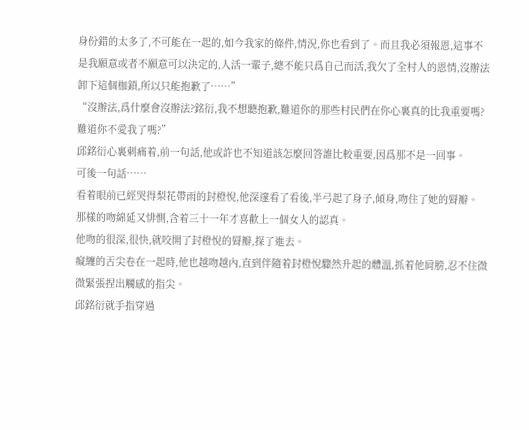身份錯的太多了,不可能在一起的,如今我家的條件,情況,你也看到了。而且我必須報恩,這事不是我願意或者不願意可以決定的,人活一輩子,總不能只爲自己而活,我欠了全村人的恩情,沒辦法卸下這個枷鎖,所以只能抱歉了……”
“沒辦法,爲什麼會沒辦法?銘衍,我不想聽抱歉,難道你的那些村民們在你心裏真的比我重要嗎?難道你不愛我了嗎?”
邱銘衍心裏刺痛着,前一句話,他或許也不知道該怎麼回答誰比較重要,因爲那不是一回事。
可後一句話……
看着眼前已經哭得梨花帶雨的封橙悅,他深邃看了看後,半弓起了身子,傾身,吻住了她的脣瓣。
那樣的吻綿延又悱惻,含着三十一年才喜歡上一個女人的認真。
他吻的很深,很快,就咬開了封橙悅的脣瓣,探了進去。
癡纏的舌尖卷在一起時,他也越吻越內,直到伴隨着封橙悅驟然升起的體溫,抓着他肩膀,忍不住微微緊張捏出觸感的指尖。
邱銘衍就手指穿過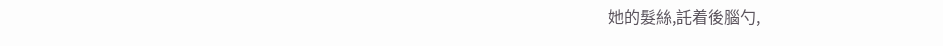她的髮絲,託着後腦勺,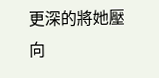更深的將她壓向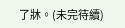了牀。(未完待續)